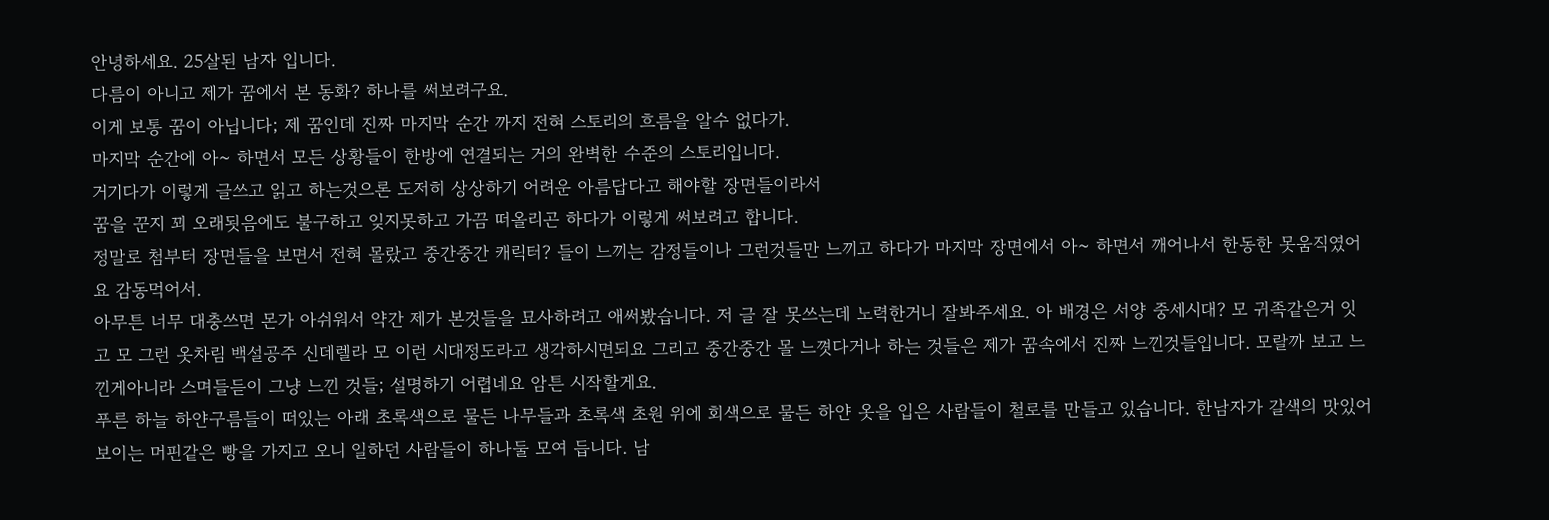안녕하세요. 25살된 남자 입니다.
다름이 아니고 제가 꿈에서 본 동화? 하나를 써보려구요.
이게 보통 꿈이 아닙니다; 제 꿈인데 진짜 마지막 순간 까지 전혀 스토리의 흐름을 알수 없다가.
마지막 순간에 아~ 하면서 모든 상황들이 한방에 연결되는 거의 완벽한 수준의 스토리입니다.
거기다가 이렇게 글쓰고 읽고 하는것으론 도저히 상상하기 어려운 아름답다고 해야할 장면들이라서
꿈을 꾼지 꾀 오래됫음에도 불구하고 잊지못하고 가끔 떠올리곤 하다가 이렇게 써보려고 합니다.
정말로 첨부터 장면들을 보면서 전혀 몰랐고 중간중간 캐릭터? 들이 느끼는 감정들이나 그런것들만 느끼고 하다가 마지막 장면에서 아~ 하면서 깨어나서 한동한 못움직였어요 감동먹어서.
아무튼 너무 대충쓰면 몬가 아쉬워서 약간 제가 본것들을 묘사하려고 애써봤습니다. 저 글 잘 못쓰는데 노력한거니 잘봐주세요. 아 배경은 서양 중세시대? 모 귀족같은거 잇고 모 그런 옷차림 백설공주 신데렐라 모 이런 시대정도라고 생각하시면되요 그리고 중간중간 몰 느꼇다거나 하는 것들은 제가 꿈속에서 진짜 느낀것들입니다. 모랄까 보고 느낀게아니라 스며들듣이 그냥 느낀 것들; 설명하기 어렵네요 암튼 시작할게요.
푸른 하늘 하얀구름들이 떠있는 아래 초록색으로 물든 나무들과 초록색 초원 위에 회색으로 물든 하얀 옷을 입은 사람들이 철로를 만들고 있습니다. 한남자가 갈색의 맛있어 보이는 머핀같은 빵을 가지고 오니 일하던 사람들이 하나둘 모여 듭니다. 남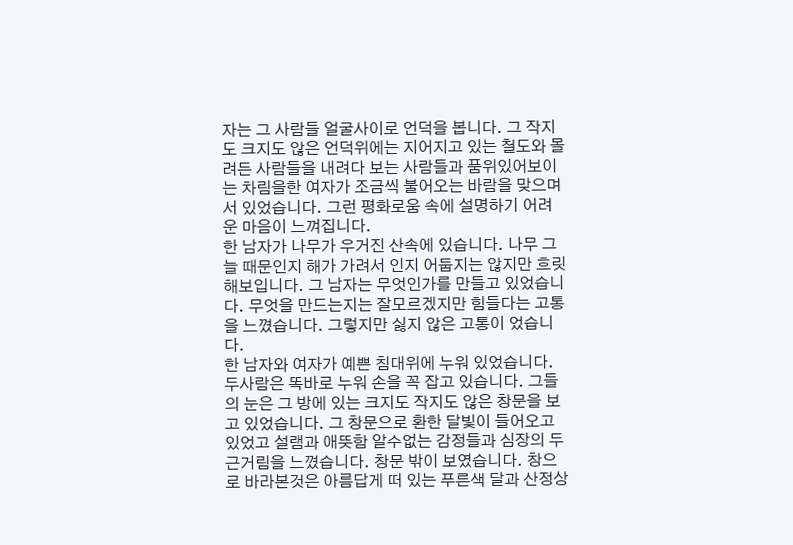자는 그 사람들 얼굴사이로 언덕을 봅니다. 그 작지도 크지도 않은 언덕위에는 지어지고 있는 철도와 몰려든 사람들을 내려다 보는 사람들과 품위있어보이는 차림을한 여자가 조금씩 불어오는 바람을 맞으며 서 있었습니다. 그런 평화로움 속에 설명하기 어려운 마음이 느껴집니다.
한 남자가 나무가 우거진 산속에 있습니다. 나무 그늘 때문인지 해가 가려서 인지 어둡지는 않지만 흐릿해보입니다. 그 남자는 무엇인가를 만들고 있었습니다. 무엇을 만드는지는 잘모르겠지만 힘들다는 고통을 느꼈습니다. 그렇지만 싫지 않은 고통이 었습니다.
한 남자와 여자가 예쁜 침대위에 누워 있었습니다. 두사람은 똑바로 누워 손을 꼭 잡고 있습니다. 그들의 눈은 그 방에 있는 크지도 작지도 않은 창문을 보고 있었습니다. 그 창문으로 환한 달빛이 들어오고 있었고 설램과 애뜻함 알수없는 감정들과 심장의 두근거림을 느꼈습니다. 창문 밖이 보였습니다. 창으로 바라본것은 아름답게 떠 있는 푸른색 달과 산정상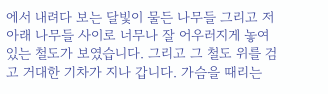에서 내려다 보는 달빛이 물든 나무들 그리고 저 아래 나무들 사이로 너무나 잘 어우러지게 놓여있는 철도가 보였습니다. 그리고 그 철도 위를 검고 거대한 기차가 지나 갑니다. 가슴을 때리는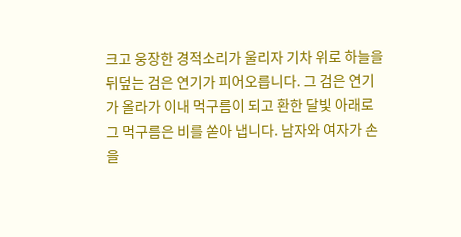크고 웅장한 경적소리가 울리자 기차 위로 하늘을 뒤덮는 검은 연기가 피어오릅니다. 그 검은 연기가 올라가 이내 먹구름이 되고 환한 달빛 아래로 그 먹구름은 비를 쏟아 냅니다. 남자와 여자가 손을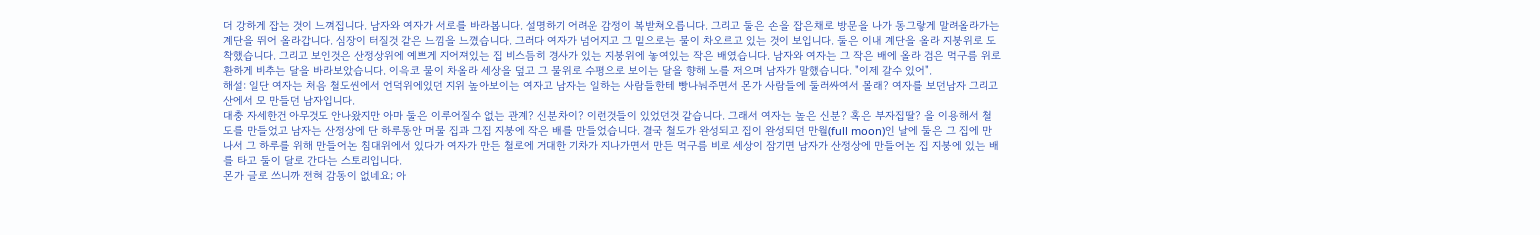더 강하게 잡는 것이 느껴집니다. 남자와 여자가 서로를 바라봅니다. 설명하기 어려운 감정이 복받쳐오릅니다. 그리고 둘은 손을 잡은채로 방문을 나가 동그랗게 말려올라가는 계단을 뛰어 올라갑니다. 심장이 터질것 같은 느낌을 느꼈습니다. 그러다 여자가 넘어지고 그 밑으로는 물이 차오르고 있는 것이 보입니다. 둘은 이내 계단을 올라 지붕위로 도착했습니다. 그리고 보인것은 산정상위에 예쁘게 지어져있는 집 비스듬히 경사가 있는 지붕위에 놓여있는 작은 배였습니다. 남자와 여자는 그 작은 배에 올라 검은 먹구름 위로 환하게 비추는 달을 바라보았습니다. 이윽코 물이 차올라 세상을 덮고 그 물위로 수평으로 보이는 달을 향해 노를 저으며 남자가 말했습니다. "이제 갈수 있어".
해설: 일단 여자는 처음 철도씬에서 언덕위에있던 지위 높아보이는 여자고 남자는 일하는 사람들한테 빵나눠주면서 몬가 사람들에 둘러싸여서 몰래? 여자를 보던남자 그리고 산에서 모 만들던 남자입니다.
대충 자세한건 아무것도 안나왔지만 아마 둘은 이루어질수 없는 관계? 신분차이? 이런것들이 있었던것 같습니다. 그래서 여자는 높은 신분? 혹은 부자집딸? 을 이용해서 철도를 만들었고 남자는 산정상에 단 하루동안 머물 집과 그집 지붕에 작은 배를 만들었습니다. 결국 철도가 완성되고 집이 완성되던 만월(full moon)인 날에 둘은 그 집에 만나서 그 하루를 위해 만들어논 침대위에서 있다가 여자가 만든 철로에 거대한 기차가 지나가면서 만든 먹구름 비로 세상이 잠기면 남자가 산정상에 만들어논 집 지붕에 있는 배를 타고 둘이 달로 간다는 스토리입니다.
몬가 글로 쓰니까 전혀 감동이 없네요; 아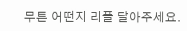무튼 어떤지 리플 달아주세요.